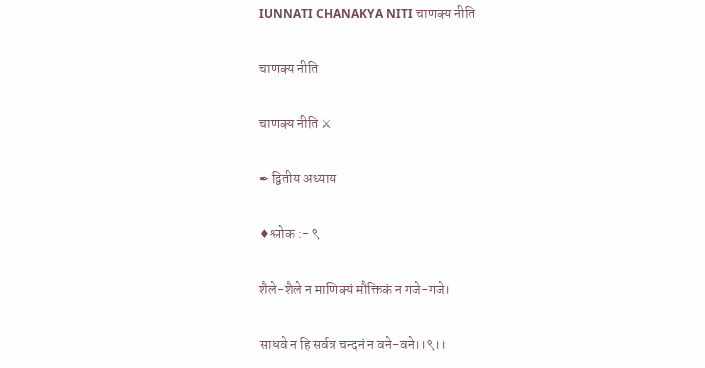IUNNATI CHANAKYA NITI चाणक्य नीति

चाणक्य नीति

चाणक्य नीति ⚔

✒ द्वितीय अध्याय

♦श्लोक :- ९

शैले-शैले न माणिक्यं मौक्तिकं न गजे-गजे।

साधवे न हि सर्वत्र चन्दनं न वने-वने।।९।।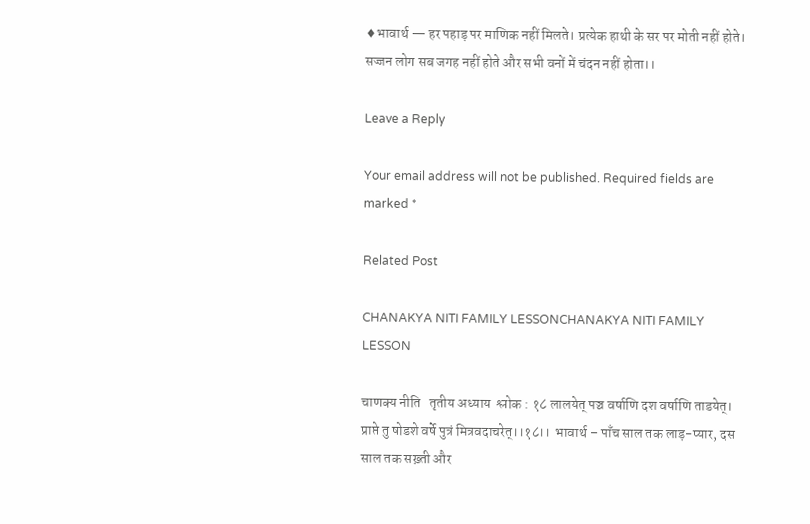♦भावार्थ — हर पहाड़ पर माणिक नहीं मिलते। प्रत्येक हाथी के सर पर मोती नहीं होते। सज्जन लोग सब जगह नहीं होते और सभी वनों में चंदन नहीं होता।।

Leave a Reply

Your email address will not be published. Required fields are marked *

Related Post

CHANAKYA NITI FAMILY LESSONCHANAKYA NITI FAMILY LESSON

चाणक्य नीति   तृतीय अध्याय  श्लोक : १८ लालयेत् पञ्च वर्षाणि दश वर्षाणि ताडयेत्।  प्राप्ते तु षोडशे वर्षे पुत्रं मित्रवदाचरेत्।।१८।।  भावार्थ – पाँच साल तक लाड़-प्यार, दस साल तक सख़्ती और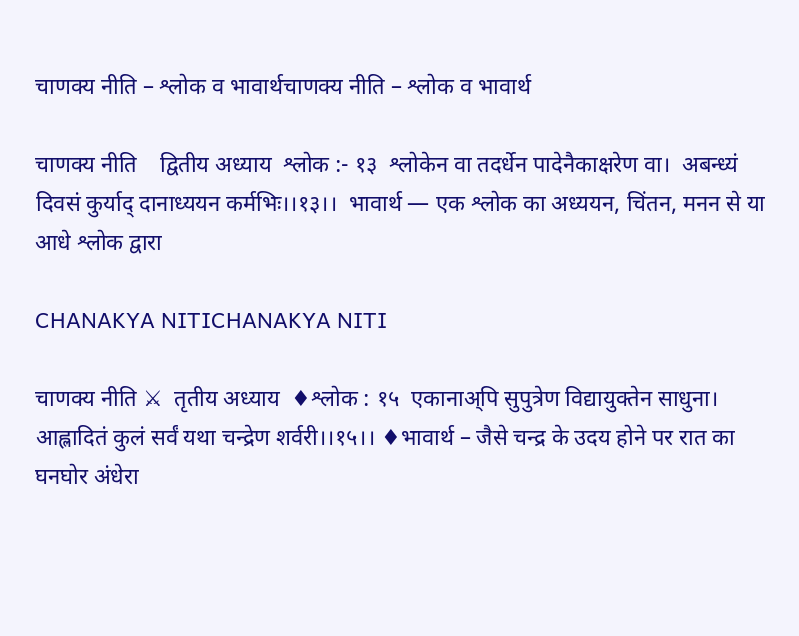चाणक्य नीति – श्लोक व भावार्थचाणक्य नीति – श्लोक व भावार्थ

चाणक्य नीति    द्वितीय अध्याय  श्लोक :- १३  श्लोकेन वा तदर्धेन पादेनैकाक्षरेण वा।  अबन्ध्यं दिवसं कुर्याद् दानाध्ययन कर्मभिः।।१३।।  भावार्थ — एक श्लोक का अध्ययन, चिंतन, मनन से या आधे श्लोक द्वारा

CHANAKYA NITICHANAKYA NITI

चाणक्य नीति ⚔  तृतीय अध्याय  ♦श्लोक : १५  एकानाअ्पि सुपुत्रेण विद्यायुक्तेन साधुना।  आह्लादितं कुलं सर्वं यथा चन्द्रेण शर्वरी।।१५।। ♦भावार्थ – जैसे चन्द्र के उदय होने पर रात का घनघोर अंधेरा